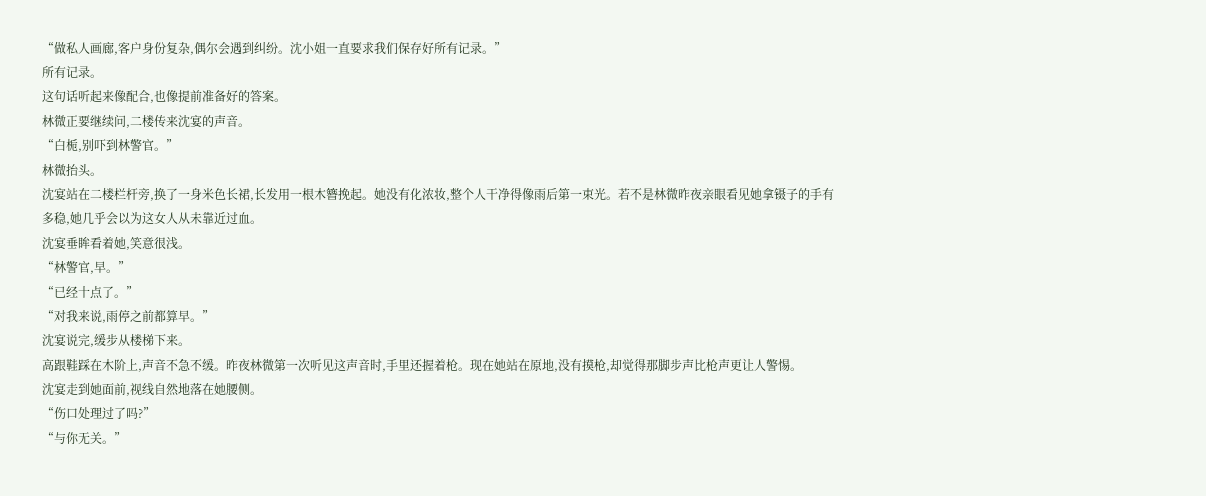“做私人画廊,客户身份复杂,偶尔会遇到纠纷。沈小姐一直要求我们保存好所有记录。”
所有记录。
这句话听起来像配合,也像提前准备好的答案。
林微正要继续问,二楼传来沈宴的声音。
“白栀,别吓到林警官。”
林微抬头。
沈宴站在二楼栏杆旁,换了一身米色长裙,长发用一根木簪挽起。她没有化浓妆,整个人干净得像雨后第一束光。若不是林微昨夜亲眼看见她拿镊子的手有多稳,她几乎会以为这女人从未靠近过血。
沈宴垂眸看着她,笑意很浅。
“林警官,早。”
“已经十点了。”
“对我来说,雨停之前都算早。”
沈宴说完,缓步从楼梯下来。
高跟鞋踩在木阶上,声音不急不缓。昨夜林微第一次听见这声音时,手里还握着枪。现在她站在原地,没有摸枪,却觉得那脚步声比枪声更让人警惕。
沈宴走到她面前,视线自然地落在她腰侧。
“伤口处理过了吗?”
“与你无关。”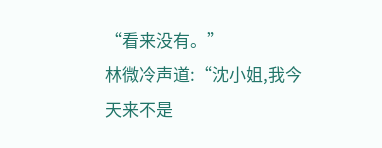“看来没有。”
林微冷声道:“沈小姐,我今天来不是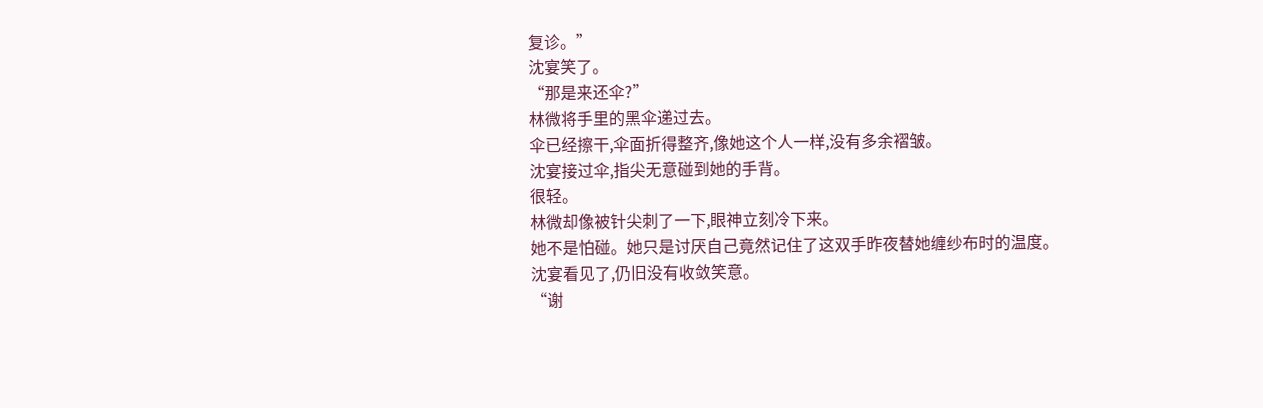复诊。”
沈宴笑了。
“那是来还伞?”
林微将手里的黑伞递过去。
伞已经擦干,伞面折得整齐,像她这个人一样,没有多余褶皱。
沈宴接过伞,指尖无意碰到她的手背。
很轻。
林微却像被针尖刺了一下,眼神立刻冷下来。
她不是怕碰。她只是讨厌自己竟然记住了这双手昨夜替她缠纱布时的温度。
沈宴看见了,仍旧没有收敛笑意。
“谢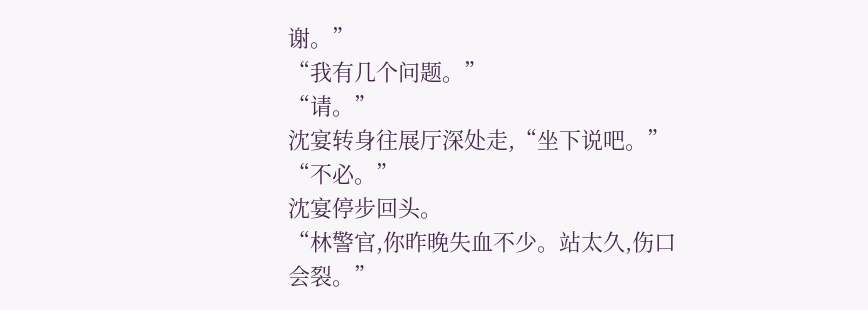谢。”
“我有几个问题。”
“请。”
沈宴转身往展厅深处走,“坐下说吧。”
“不必。”
沈宴停步回头。
“林警官,你昨晚失血不少。站太久,伤口会裂。”